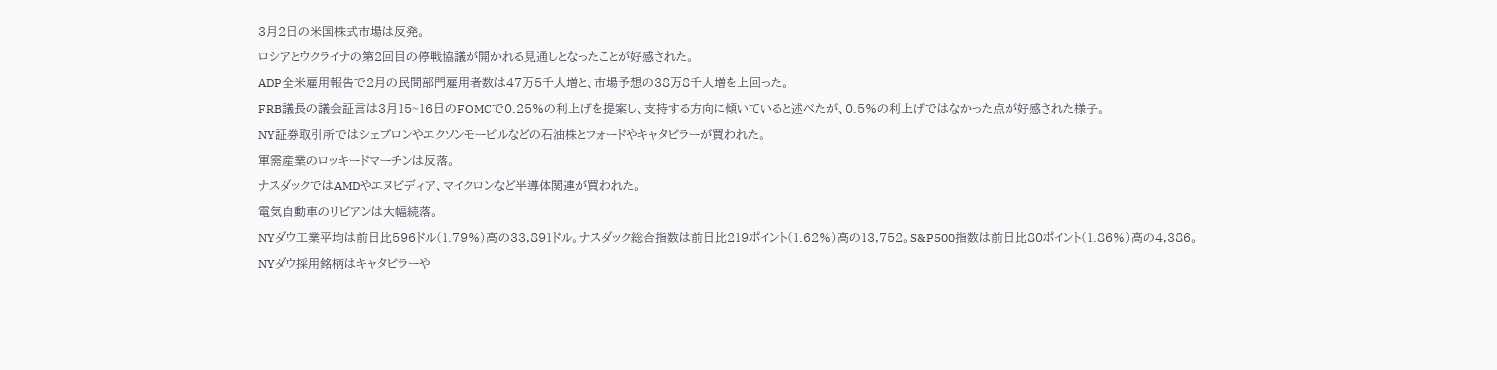3月2日の米国株式市場は反発。
ロシアとウクライナの第2回目の停戦協議が開かれる見通しとなったことが好感された。
ADP全米雇用報告で2月の民間部門雇用者数は47万5千人増と、市場予想の38万8千人増を上回った。
FRB議長の議会証言は3月15~16日のFOMCで0.25%の利上げを提案し、支持する方向に傾いていると述べたが、0.5%の利上げではなかった点が好感された様子。
NY証券取引所ではシェブロンやエクソンモービルなどの石油株とフォードやキャタピラーが買われた。
軍需産業のロッキードマーチンは反落。
ナスダックではAMDやエヌビディア、マイクロンなど半導体関連が買われた。
電気自動車のリビアンは大幅続落。
NYダウ工業平均は前日比596ドル(1.79%)高の33,891ドル。ナスダック総合指数は前日比219ポイント(1.62%)高の13,752。S&P500指数は前日比80ポイント(1.86%)高の4,386。
NYダウ採用銘柄はキャタピラーや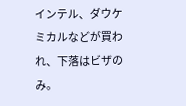インテル、ダウケミカルなどが買われ、下落はビザのみ。